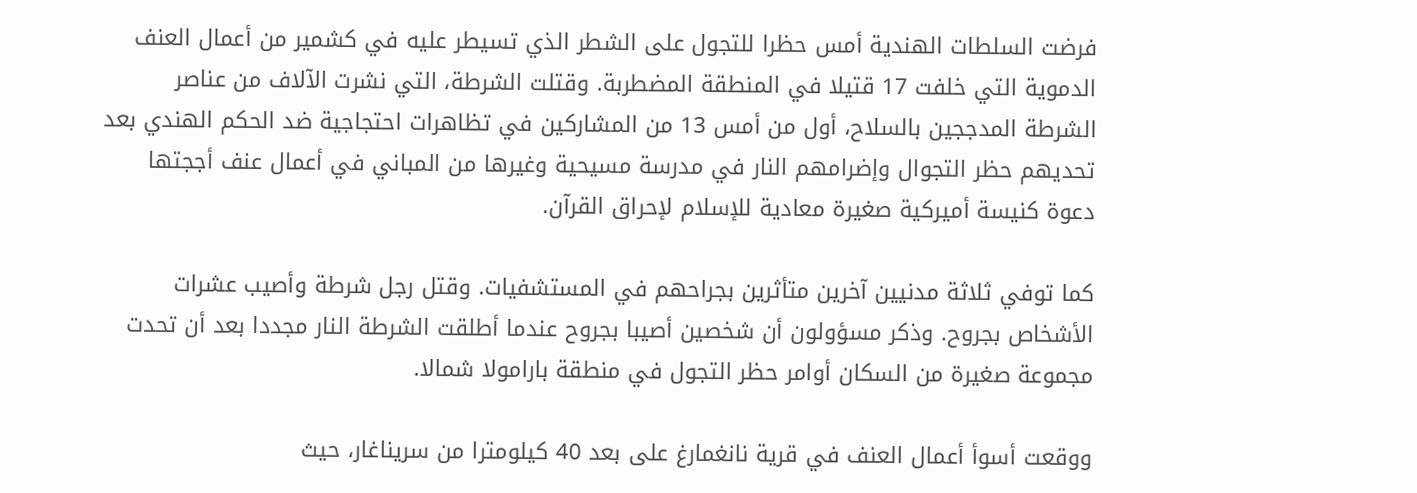فرضت السلطات الهندية أمس حظرا للتجول على الشطر الذي تسيطر عليه في كشمير من أعمال العنف الدموية التي خلفت 17 قتيلا في المنطقة المضطربة. وقتلت الشرطة، التي نشرت الآلاف من عناصر الشرطة المدججين بالسلاح، أول من أمس 13 من المشاركين في تظاهرات احتجاجية ضد الحكم الهندي بعد تحديهم حظر التجوال وإضرامهم النار في مدرسة مسيحية وغيرها من المباني في أعمال عنف أججتها دعوة كنيسة أميركية صغيرة معادية للإسلام لإحراق القرآن.

كما توفي ثلاثة مدنيين آخرين متأثرين بجراحهم في المستشفيات. وقتل رجل شرطة وأصيب عشرات الأشخاص بجروح. وذكر مسؤولون أن شخصين أصيبا بجروح عندما أطلقت الشرطة النار مجددا بعد أن تحدت مجموعة صغيرة من السكان أوامر حظر التجول في منطقة بارامولا شمالا.

ووقعت أسوأ أعمال العنف في قرية نانغمارغ على بعد 40 كيلومترا من سريناغار، حيث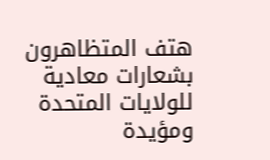هتف المتظاهرون بشعارات معادية للولايات المتحدة ومؤيدة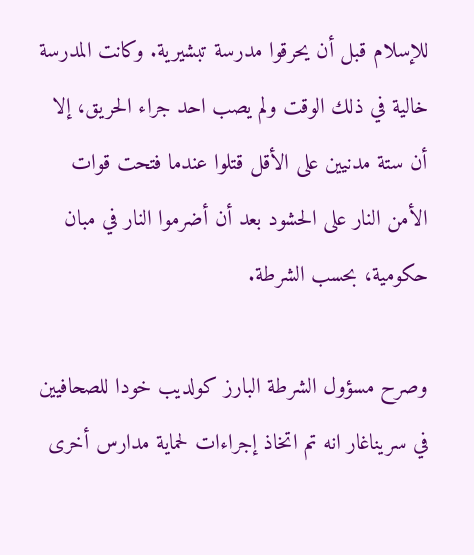للإسلام قبل أن يحرقوا مدرسة تبشيرية. وكانت المدرسة خالية في ذلك الوقت ولم يصب احد جراء الحريق، إلا أن ستة مدنيين على الأقل قتلوا عندما فتحت قوات الأمن النار على الحشود بعد أن أضرموا النار في مبان حكومية، بحسب الشرطة.

وصرح مسؤول الشرطة البارز كولديب خودا للصحافيين في سريناغار انه تم اتخاذ إجراءات لحماية مدارس أخرى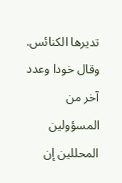تديرها الكنائس. وقال خودا وعدد آخر من المسؤولين المحللين إن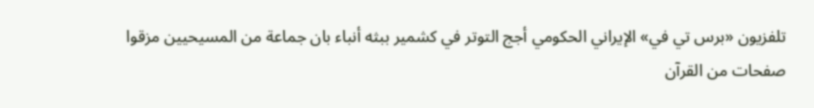تلفزيون «برس تي في» الإيراني الحكومي أجج التوتر في كشمير ببثه أنباء بان جماعة من المسيحيين مزقوا صفحات من القرآن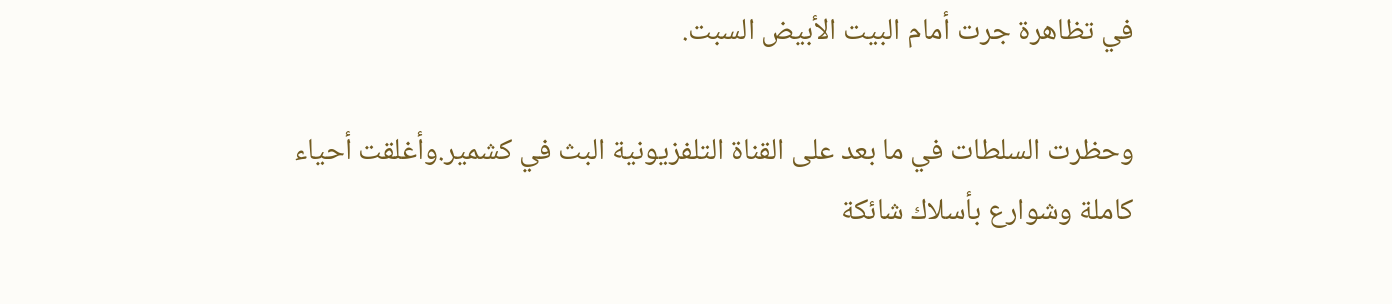في تظاهرة جرت أمام البيت الأبيض السبت.

وحظرت السلطات في ما بعد على القناة التلفزيونية البث في كشمير.وأغلقت أحياء كاملة وشوارع بأسلاك شائكة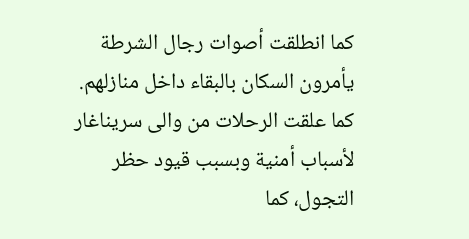كما انطلقت أصوات رجال الشرطة يأمرون السكان بالبقاء داخل منازلهم. كما علقت الرحلات من والى سريناغار لأسباب أمنية وبسبب قيود حظر التجول، كما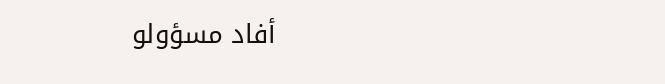أفاد مسؤولو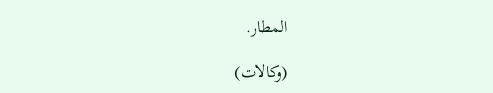المطار.

(وكالات)